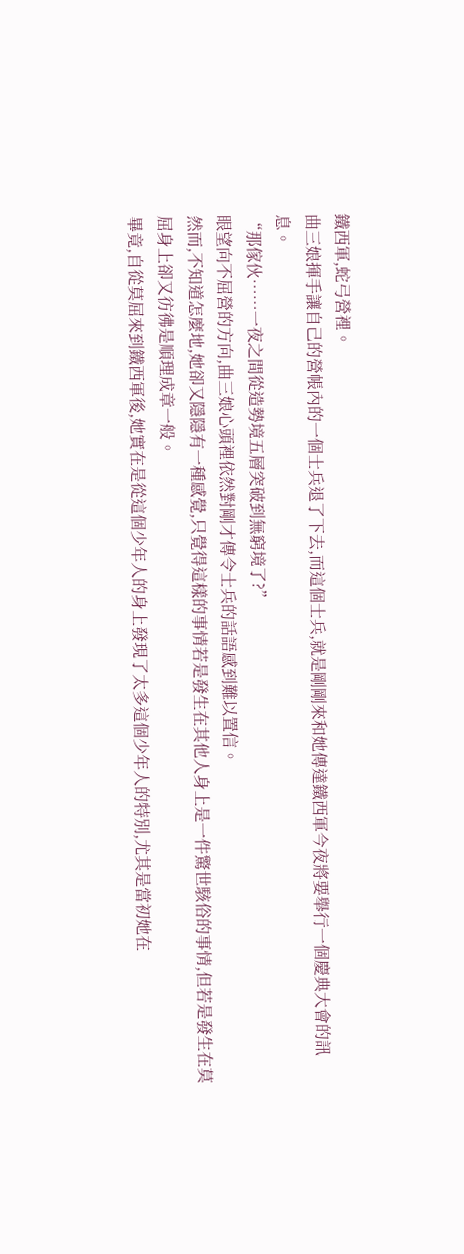鐵西軍,蛇弓營裡。
曲三娘揮手讓自己的營帳內的一個士兵退了下去,而這個士兵,就是剛剛來和她傳達鐵西軍今夜將要舉行一個慶典大會的訊息。
“那傢伙……一夜之間從造勢境五層突破到無窮境了?”
眼望向不屈營的方向,曲三娘心頭裡依然對剛才傳令士兵的話語感到難以置信。
然而,不知道怎麼地,她卻又隱隱有一種感覺,只覺得這樣的事情若是發生在其他人身上是一件驚世駭俗的事情,但若是發生在莫屈身上卻又彷彿是順理成章一般。
畢竟,自從莫屈來到鐵西軍後,她實在是從這個少年人的身上發現了太多這個少年人的特別,尤其是當初她在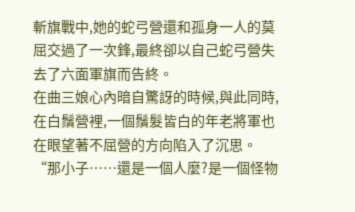斬旗戰中,她的蛇弓營還和孤身一人的莫屈交過了一次鋒,最終卻以自己蛇弓營失去了六面軍旗而告終。
在曲三娘心內暗自驚訝的時候,與此同時,在白鬚營裡,一個鬚髮皆白的年老將軍也在眼望著不屈營的方向陷入了沉思。
“那小子……還是一個人麼?是一個怪物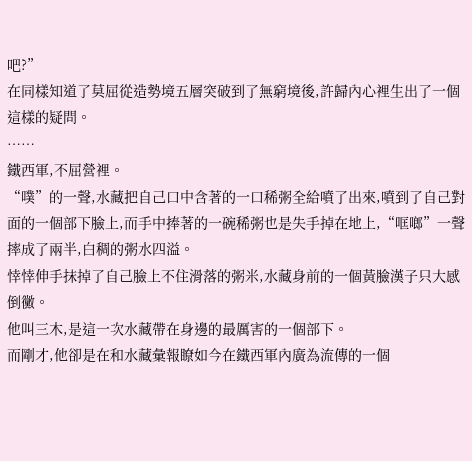吧?”
在同樣知道了莫屈從造勢境五層突破到了無窮境後,許歸內心裡生出了一個這樣的疑問。
……
鐵西軍,不屈營裡。
“噗”的一聲,水藏把自己口中含著的一口稀粥全給噴了出來,噴到了自己對面的一個部下臉上,而手中捧著的一碗稀粥也是失手掉在地上,“哐啷”一聲摔成了兩半,白稠的粥水四溢。
悻悻伸手抹掉了自己臉上不住滑落的粥米,水藏身前的一個黃臉漢子只大感倒黴。
他叫三木,是這一次水藏帶在身邊的最厲害的一個部下。
而剛才,他卻是在和水藏彙報瞭如今在鐵西軍內廣為流傳的一個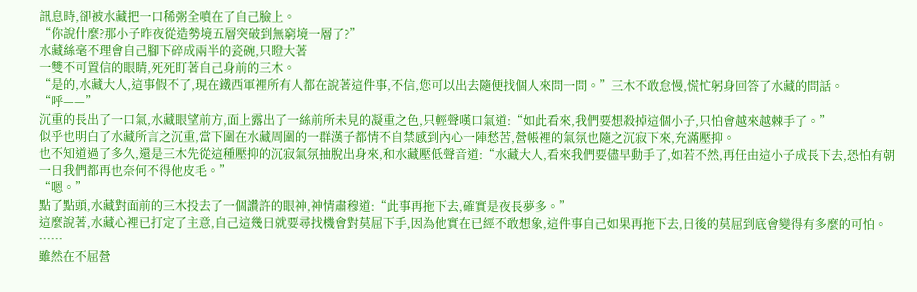訊息時,卻被水藏把一口稀粥全噴在了自己臉上。
“你說什麼?那小子昨夜從造勢境五層突破到無窮境一層了?”
水藏絲毫不理會自己腳下碎成兩半的瓷碗,只瞪大著
一雙不可置信的眼睛,死死盯著自己身前的三木。
“是的,水藏大人,這事假不了,現在鐵西軍裡所有人都在說著這件事,不信,您可以出去隨便找個人來問一問。”三木不敢怠慢,慌忙躬身回答了水藏的問話。
“呼——”
沉重的長出了一口氣,水藏眼望前方,面上露出了一絲前所未見的凝重之色,只輕聲嘆口氣道:“如此看來,我們要想殺掉這個小子,只怕會越來越棘手了。”
似乎也明白了水藏所言之沉重,當下圍在水藏周圍的一群漢子都情不自禁感到內心一陣愁苦,營帳裡的氣氛也隨之沉寂下來,充滿壓抑。
也不知道過了多久,還是三木先從這種壓抑的沉寂氣氛抽脫出身來,和水藏壓低聲音道:“水藏大人,看來我們要儘早動手了,如若不然,再任由這小子成長下去,恐怕有朝一日我們都再也奈何不得他皮毛。”
“嗯。”
點了點頭,水藏對面前的三木投去了一個讚許的眼神,神情肅穆道:“此事再拖下去,確實是夜長夢多。”
這麼說著,水藏心裡已打定了主意,自己這幾日就要尋找機會對莫屈下手,因為他實在已經不敢想象,這件事自己如果再拖下去,日後的莫屈到底會變得有多麼的可怕。
……
雖然在不屈營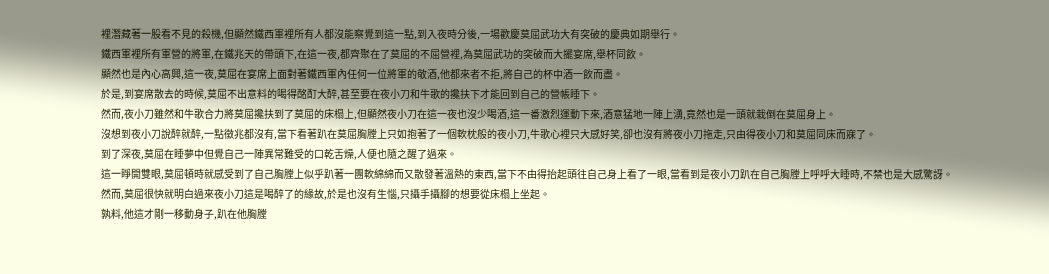裡潛藏著一股看不見的殺機,但顯然鐵西軍裡所有人都沒能察覺到這一點,到入夜時分後,一場歡慶莫屈武功大有突破的慶典如期舉行。
鐵西軍裡所有軍營的將軍,在鐵兆天的帶頭下,在這一夜,都齊聚在了莫屈的不屈營裡,為莫屈武功的突破而大擺宴席,舉杯同飲。
顯然也是內心高興,這一夜,莫屈在宴席上面對著鐵西軍內任何一位將軍的敬酒,他都來者不拒,將自己的杯中酒一飲而盡。
於是,到宴席散去的時候,莫屈不出意料的喝得酩酊大醉,甚至要在夜小刀和牛歌的攙扶下才能回到自己的營帳睡下。
然而,夜小刀雖然和牛歌合力將莫屈攙扶到了莫屈的床榻上,但顯然夜小刀在這一夜也沒少喝酒,這一番激烈運動下來,酒意猛地一陣上湧,竟然也是一頭就栽倒在莫屈身上。
沒想到夜小刀說醉就醉,一點徵兆都沒有,當下看著趴在莫屈胸膛上只如抱著了一個軟枕般的夜小刀,牛歌心裡只大感好笑,卻也沒有將夜小刀拖走,只由得夜小刀和莫屈同床而寐了。
到了深夜,莫屈在睡夢中但覺自己一陣異常難受的口乾舌燥,人便也隨之醒了過來。
這一睜開雙眼,莫屈頓時就感受到了自己胸膛上似乎趴著一團軟綿綿而又散發著溫熱的東西,當下不由得抬起頭往自己身上看了一眼,當看到是夜小刀趴在自己胸膛上呼呼大睡時,不禁也是大感驚訝。
然而,莫屈很快就明白過來夜小刀這是喝醉了的緣故,於是也沒有生惱,只攝手攝腳的想要從床榻上坐起。
孰料,他這才剛一移動身子,趴在他胸膛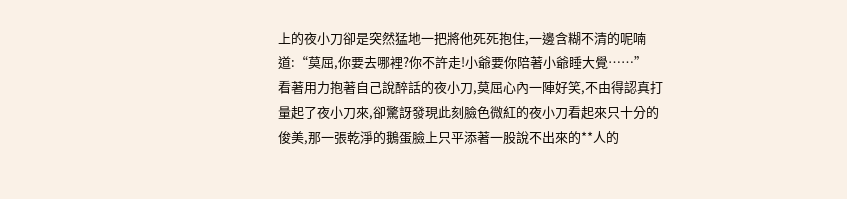上的夜小刀卻是突然猛地一把將他死死抱住,一邊含糊不清的呢喃道:“莫屈,你要去哪裡?你不許走!小爺要你陪著小爺睡大覺……”
看著用力抱著自己說醉話的夜小刀,莫屈心內一陣好笑,不由得認真打量起了夜小刀來,卻驚訝發現此刻臉色微紅的夜小刀看起來只十分的俊美,那一張乾淨的鵝蛋臉上只平添著一股說不出來的**人的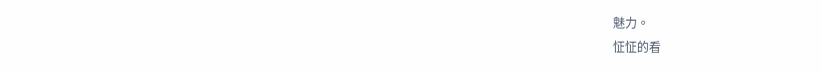魅力。
怔怔的看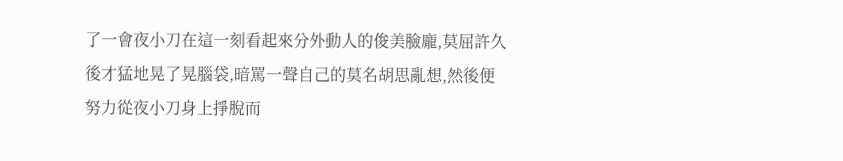了一會夜小刀在這一刻看起來分外動人的俊美臉龐,莫屈許久後才猛地晃了晃腦袋,暗罵一聲自己的莫名胡思亂想,然後便努力從夜小刀身上掙脫而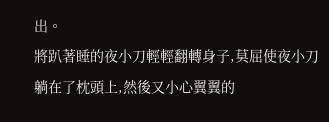出。
將趴著睡的夜小刀輕輕翻轉身子,莫屈使夜小刀躺在了枕頭上,然後又小心翼翼的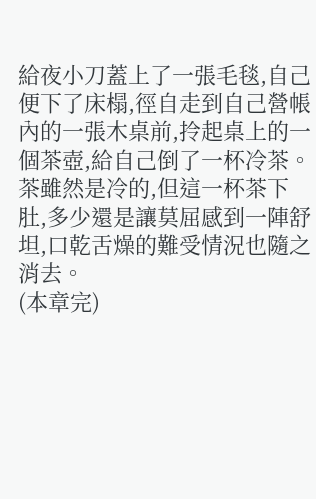給夜小刀蓋上了一張毛毯,自己便下了床榻,徑自走到自己營帳內的一張木桌前,拎起桌上的一個茶壺,給自己倒了一杯冷茶。
茶雖然是冷的,但這一杯茶下肚,多少還是讓莫屈感到一陣舒坦,口乾舌燥的難受情況也隨之消去。
(本章完)